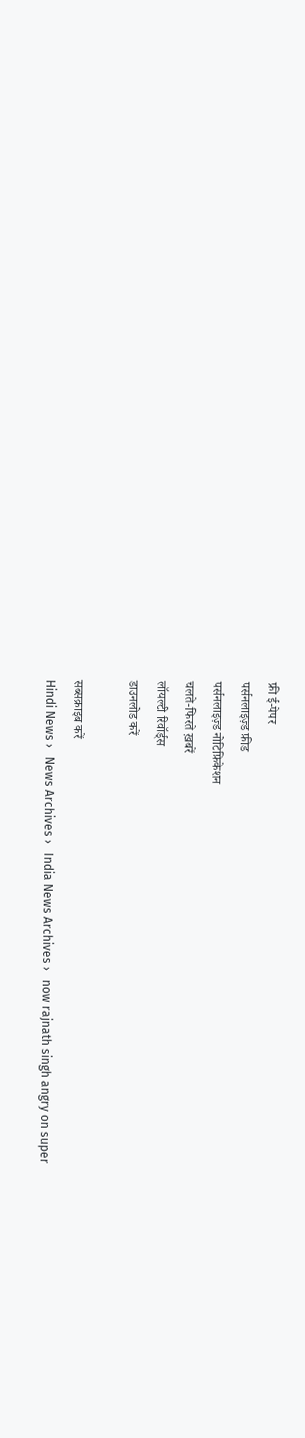फ्री ई-पेपर
पर्सनलाइज़्ड फ़ीड
पर्सनलाइज़्ड नोटिफ़िकेशन
चलते-फिरते ख़बरें
लॉयल्टी रिवॉर्ड्स
डाउनलोड करें

सब्सक्राइब करें
Hindi News ›   News Archives ›   India News Archives ›   now rajnath singh angry on super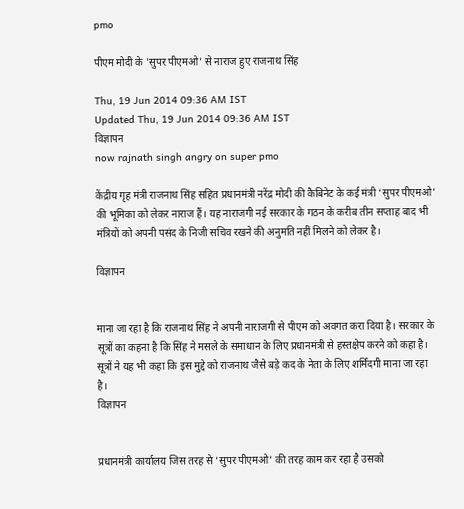pmo

पीएम मोदी के 'सुपर पीएमओ' से नाराज हुए राजनाथ सिंह

Thu, 19 Jun 2014 09:36 AM IST
Updated Thu, 19 Jun 2014 09:36 AM IST
विज्ञापन
now rajnath singh angry on super pmo

केंद्रीय गृह मंत्री राजनाथ सिंह सहित प्रधानमंत्री नरेंद्र मोदी की कैबिनेट के कई मंत्री ‘सुपर पीएमओ’ की भूमिका को लेकर नाराज हैं। यह नाराजगी नई सरकार के गठन के करीब तीन सप्ताह बाद भी मंत्रियों को अपनी पसंद के निजी सचिव रखने की अनुमति नहीं मिलने को लेकर है।

विज्ञापन


माना जा रहा है कि राजनाथ सिंह ने अपनी नाराजगी से पीएम को अवगत करा दिया है। सरकार के सूत्रों का कहना है कि सिंह ने मसले के समाधान के लिए प्रधानमंत्री से हस्तक्षेप करने को कहा है। सूत्रों ने यह भी कहा कि इस मुद्दे को राजनाथ जैसे बड़े कद के नेता के लिए शर्मिंदगी माना जा रहा है।
विज्ञापन


प्रधानमंत्री कार्यालय जिस तरह से ‘सुपर पीएमओ’ की तरह काम कर रहा है उसको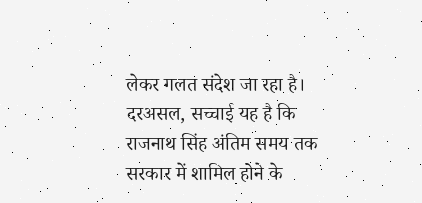लेकर गलत संदेश जा रहा है। दरअसल, सच्चाई यह है कि राजनाथ सिंह अंतिम समय तक सरकार में शामिल होने के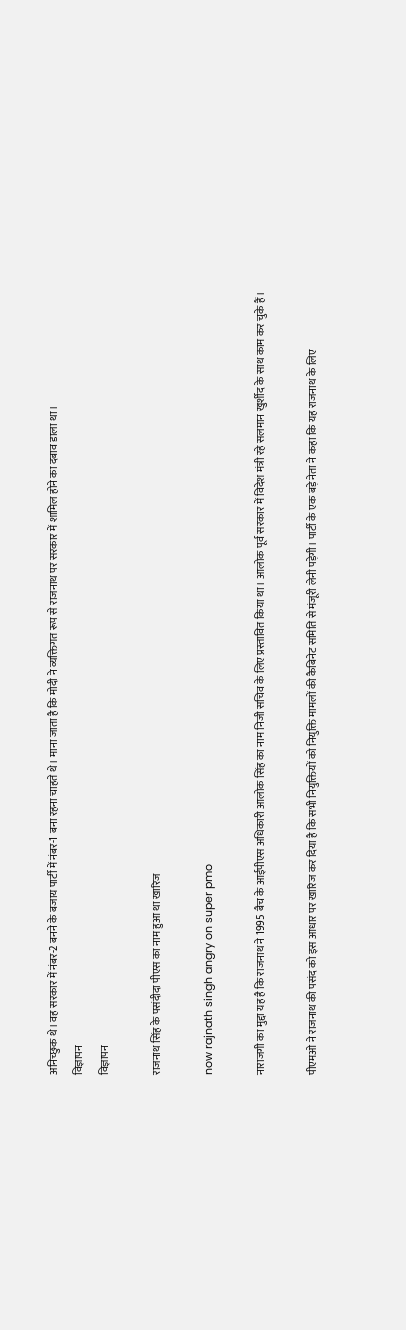अनिच्छुक थे। वह सरकार में नंबर-2 बनने के बजाय पार्टी में नंबर-1 बना रहना चाहते थे। माना जाता है कि मोदी ने व्यक्तिगत रूप से राजनाथ पर सरकार में शामिल होने का दबाव डाला था।
विज्ञापन
विज्ञापन

राजनाथ सिंह के पसंदीदा पीएस का नाम हुआ था खारिज

now rajnath singh angry on super pmo

नाराजगी का मुद्दा यह है कि राजनाथ ने 1995 बैच के आईपीएस अधिकारी आलोक सिंह का नाम निजी सचिव के लिए प्रस्तावित किया था। आलोक पूर्व सरकार में विदेश मंत्री रहे सलमान खुर्शीद के साथ काम कर चुके हैं।

पीएमओ ने राजनाथ की पसंद को इस आधार पर खारिज कर दिया है कि सभी नियुक्तियों को नियुक्ति मामलों की कैबिनेट समिति से मंजूरी लेनी पड़ेगी। पार्टी के एक बड़े नेता ने कहा कि यह राजनाथ के लिए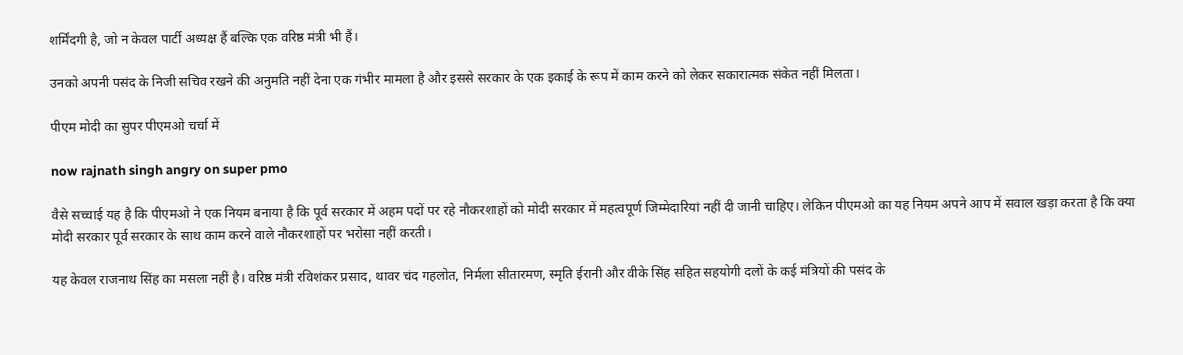शर्मिंदगी है, जो न केवल पार्टी अध्यक्ष हैं बल्कि एक वरिष्ठ मंत्री भी हैं।

उनको अपनी पसंद के निजी सचिव रखने की अनुमति नहीं देना एक गंभीर मामला है और इससे सरकार के एक इकाई के रूप में काम करने को लेकर सकारात्मक संकेत नहीं मिलता।

पीएम मोदी का सुपर पीएमओ चर्चा में

now rajnath singh angry on super pmo

वैसे सच्चाई यह है कि पीएमओ ने एक नियम बनाया है कि पूर्व सरकार में अहम पदों पर रहे नौकरशाहों को मोदी सरकार में महत्वपूर्ण जिम्मेदारियां नहीं दी जानी चाहिए। लेकिन पीएमओ का यह नियम अपने आप में सवाल खड़ा करता है कि क्या मोदी सरकार पूर्व सरकार के साथ काम करने वाले नौकरशाहों पर भरोसा नहीं करती।

यह केवल राजनाथ सिंह का मसला नहीं है। वरिष्ठ मंत्री रविशंकर प्रसाद, थावर चंद गहलोत, निर्मला सीतारमण, स्मृति ईरानी और वीके सिंह सहित सहयोगी दलों के कई मंत्रियों की पसंद के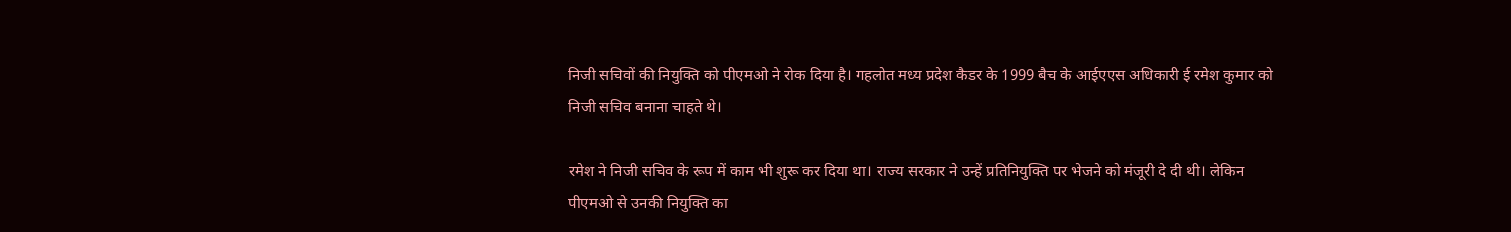निजी सचिवों की नियुक्ति को पीएमओ ने रोक दिया है। गहलोत मध्य प्रदेश कैडर के 1999 बैच के आईएएस अधिकारी ई रमेश कुमार को निजी सचिव बनाना चाहते थे।

रमेश ने निजी सचिव के रूप में काम भी शुरू कर दिया था। राज्य सरकार ने उन्हें प्रतिनियुक्ति पर भेजने को मंजूरी दे दी थी। लेकिन पीएमओ से उनकी नियुक्ति का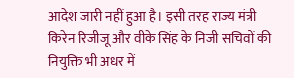आदेश जारी नहीं हुआ है। इसी तरह राज्य मंत्री किरेन रिजीजू और वीके सिंह के निजी सचिवों की नियुक्ति भी अधर में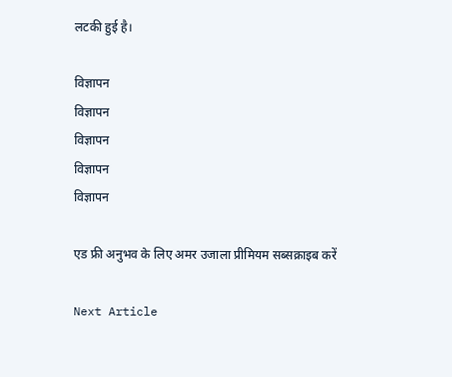लटकी हुई है।

विज्ञापन
विज्ञापन
विज्ञापन
विज्ञापन
विज्ञापन

एड फ्री अनुभव के लिए अमर उजाला प्रीमियम सब्सक्राइब करें

Next Article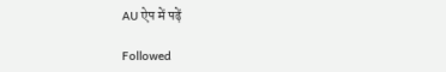AU ऐप में पढ़ें

Followed